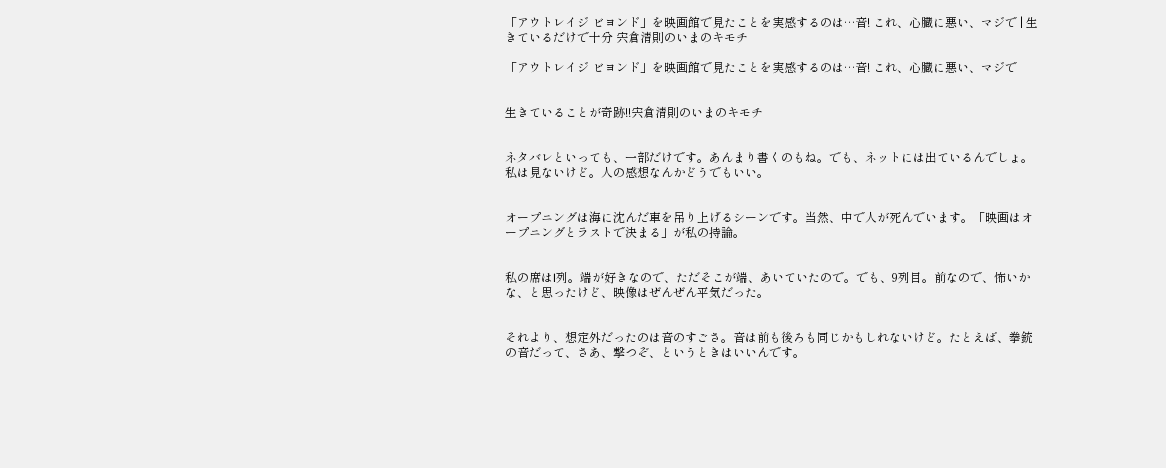「アウトレイジ ビヨンド」を映画館で見たことを実感するのは…音! これ、心臓に悪い、マジで | 生きているだけで十分 宍倉清則のいまのキモチ

「アウトレイジ ビヨンド」を映画館で見たことを実感するのは…音! これ、心臓に悪い、マジで


生きていることが奇跡!!宍倉清則のいまのキモチ


ネタバレといっても、一部だけです。あんまり書くのもね。でも、ネットには出ているんでしょ。私は見ないけど。人の感想なんかどうでもいい。


オープニングは海に沈んだ車を吊り上げるシーンです。当然、中で人が死んでいます。「映画はオープニングとラストで決まる」が私の持論。


私の席はI列。端が好きなので、ただそこが端、あいていたので。でも、9列目。前なので、怖いかな、と思ったけど、映像はぜんぜん平気だった。


それより、想定外だったのは音のすごさ。音は前も後ろも同じかもしれないけど。たとえば、拳銃の音だって、さあ、撃つぞ、というときはいいんです。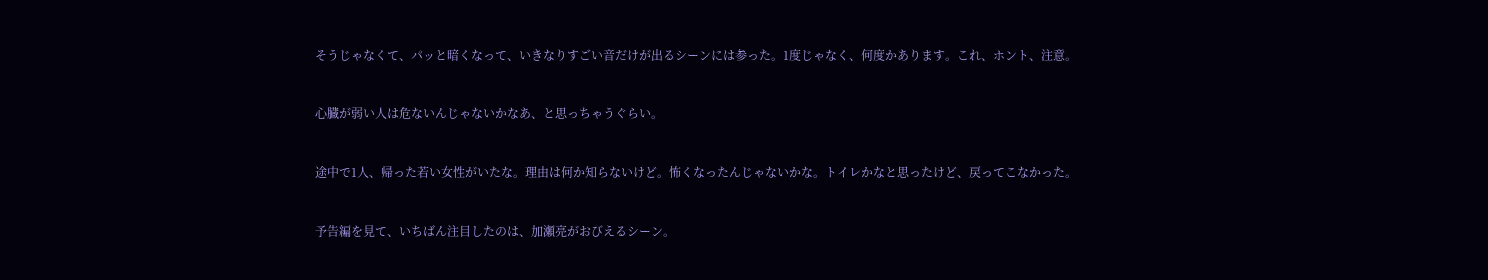そうじゃなくて、パッと暗くなって、いきなりすごい音だけが出るシーンには参った。1度じゃなく、何度かあります。これ、ホント、注意。


心臓が弱い人は危ないんじゃないかなあ、と思っちゃうぐらい。


途中で1人、帰った若い女性がいたな。理由は何か知らないけど。怖くなったんじゃないかな。トイレかなと思ったけど、戻ってこなかった。


予告編を見て、いちばん注目したのは、加瀬亮がおびえるシーン。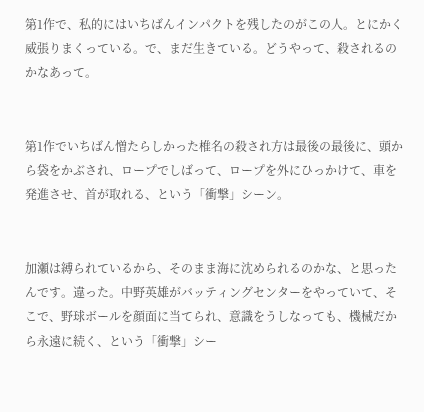第1作で、私的にはいちばんインパクトを残したのがこの人。とにかく威張りまくっている。で、まだ生きている。どうやって、殺されるのかなあって。


第1作でいちばん憎たらしかった椎名の殺され方は最後の最後に、頭から袋をかぶされ、ロープでしばって、ロープを外にひっかけて、車を発進させ、首が取れる、という「衝撃」シーン。


加瀬は縛られているから、そのまま海に沈められるのかな、と思ったんです。違った。中野英雄がバッティングセンターをやっていて、そこで、野球ボールを顔面に当てられ、意識をうしなっても、機械だから永遠に続く、という「衝撃」シー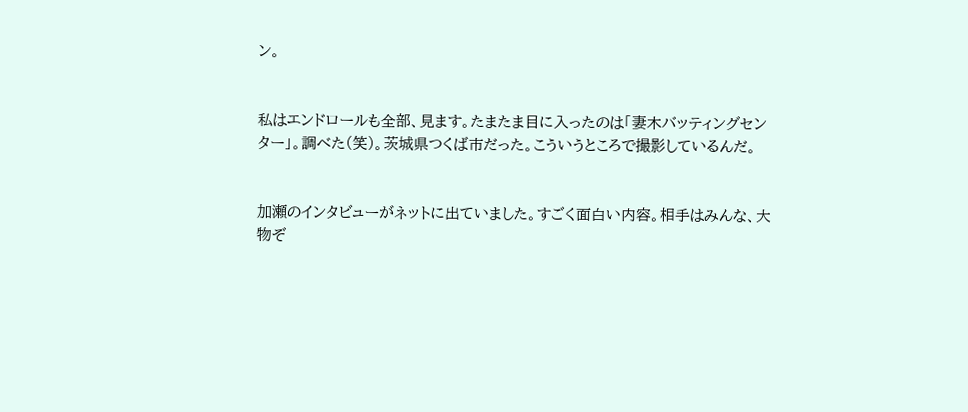ン。


私はエンドロールも全部、見ます。たまたま目に入ったのは「妻木バッティングセンター」。調べた(笑)。茨城県つくば市だった。こういうところで撮影しているんだ。


加瀬のインタビューがネットに出ていました。すごく面白い内容。相手はみんな、大物ぞ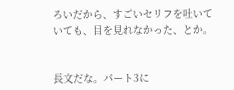ろいだから、すごいセリフを吐いていても、目を見れなかった、とか。


長文だな。パート3に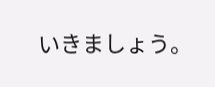いきましょう。